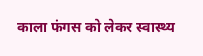काला फंगस को लेकर स्वास्थ्य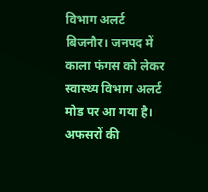विभाग अलर्ट
बिजनौर। जनपद में काला फंगस को लेकर स्वास्थ्य विभाग अलर्ट मोड पर आ गया है। अफसरों की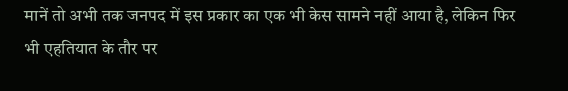मानें तो अभी तक जनपद में इस प्रकार का एक भी केस सामने नहीं आया है, लेकिन फिर भी एहतियात के तौर पर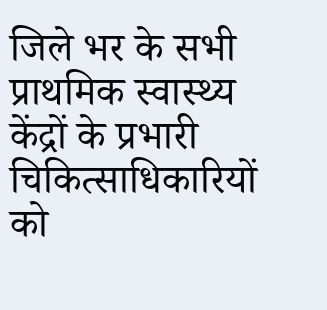जिले भर के सभी प्राथमिक स्वास्थ्य केंद्रों के प्रभारी चिकित्साधिकारियों को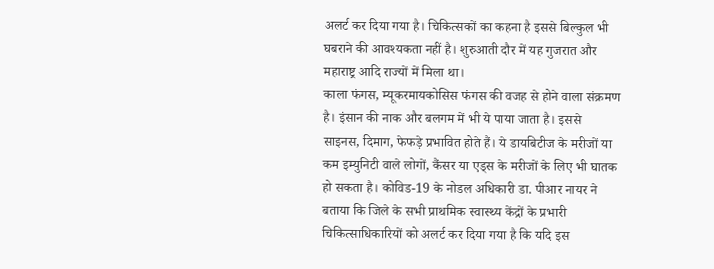अलर्ट कर दिया गया है। चिकित्सकों का कहना है इससे बिल्कुल भी घबराने की आवश्यकता नहीं है। शुरुआती दौर में यह गुजरात और महाराष्ट्र आदि राज्यों में मिला था।
काला फंगस, म्यूकरमायकोसिस फंगस की वजह से होने वाला संक्रमण है। इंसान की नाक और बलगम में भी ये पाया जाता है। इससे साइनस, दिमाग, फेफड़े प्रभावित होते हैं। ये डायबिटीज के मरीजों या कम इम्युनिटी वाले लोगों, कैंसर या एड्स के मरीजों के लिए भी घातक हो सकता है। कोविड-19 के नोडल अधिकारी डा. पीआर नायर ने बताया कि जिले के सभी प्राथमिक स्वास्थ्य केंद्रों के प्रभारी चिकित्साधिकारियों को अलर्ट कर दिया गया है कि यदि इस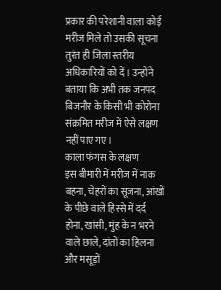प्रकार की परेशानी वाला कोई मरीज मिले तो उसकी सूचना तुरंत ही जिला स्तरीय अधिकारियों को दें। उन्होंने बताया कि अभी तक जनपद बिजनौर के किसी भी कोरोना संक्रमित मरीज में ऐसे लक्षण नहीं पाए गए।
काला फंगस के लक्षण
इस बीमारी में मरीज में नाक बहना, चेहरों का सूजना, आंखों के पीछे वाले हिस्से में दर्द होना, खांसी, मुंह के न भरने वाले छाले, दांतों का हिलना और मसूड़ों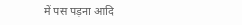में पस पड़ना आदि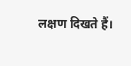लक्षण दिखते हैं।